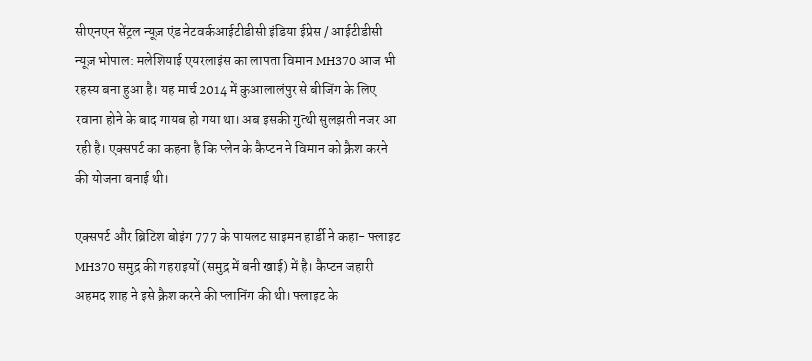सीएनएन सेंट्रल न्यूज़ एंड नेटवर्कआईटीडीसी इंडिया ईप्रेस / आईटीडीसी न्यूज़ भोपाल: मलेशियाई एयरलाइंस का लापता विमान MH370 आज भी रहस्य बना हुआ है। यह मार्च 2014 में कुआलालंपुर से बीजिंग के लिए रवाना होने के बाद गायब हो गया था। अब इसकी गुत्थी सुलझती नजर आ रही है। एक्सपर्ट का कहना है कि प्लेन के कैप्टन ने विमान को क्रैश करने की योजना बनाई थी।

एक्सपर्ट और ब्रिटिश बोइंग 777 के पायलट साइमन हार्डी ने कहा- फ्लाइट MH370 समुद्र की गहराइयों (समुद्र में बनी खाई) में है। कैप्टन जहारी अहमद शाह ने इसे क्रैश करने की प्लानिंग की थी। फ्लाइट के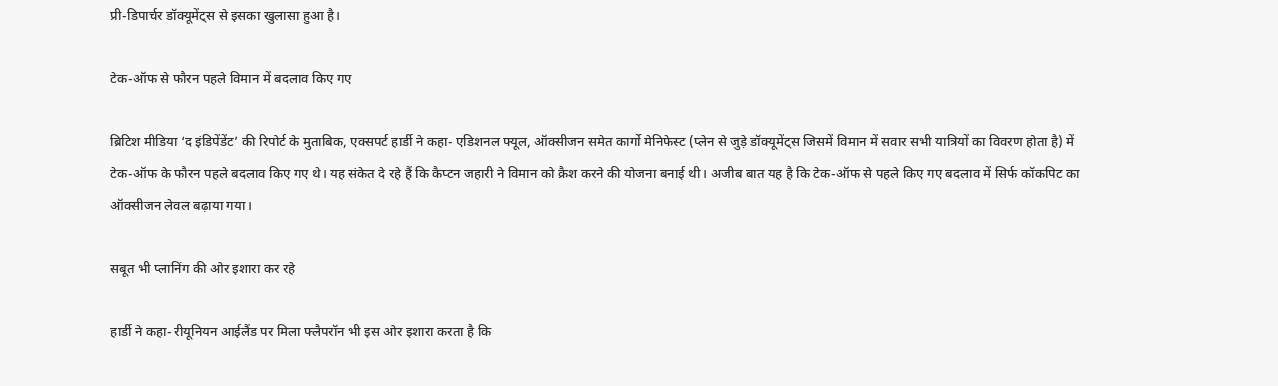प्री-डिपार्चर डॉक्यूमेंट्स से इसका खुलासा हुआ है।

टेक-ऑफ से फौरन पहले विमान में बदलाव किए गए

ब्रिटिश मीडिया ‘द इंडिपेंडेंट’ की रिपोर्ट के मुताबिक, एक्सपर्ट हार्डी ने कहा- एडिशनल फ्यूल, ऑक्सीजन समेत कार्गो मेनिफेस्ट (प्लेन से जुड़े डॉक्यूमेंट्स जिसमें विमान में सवार सभी यात्रियों का विवरण होता है) में टेक-ऑफ के फौरन पहले बदलाव किए गए थे। यह संकेत दे रहे हैं कि कैप्टन जहारी ने विमान को क्रैश करने की योजना बनाई थी। अजीब बात यह है कि टेक-ऑफ से पहले किए गए बदलाव में सिर्फ कॉकपिट का ऑक्सीजन लेवल बढ़ाया गया।

सबूत भी प्लानिंग की ओर इशारा कर रहे

हार्डी ने कहा- रीयूनियन आईलैंड पर मिला फ्लैपरॉन भी इस ओर इशारा करता है कि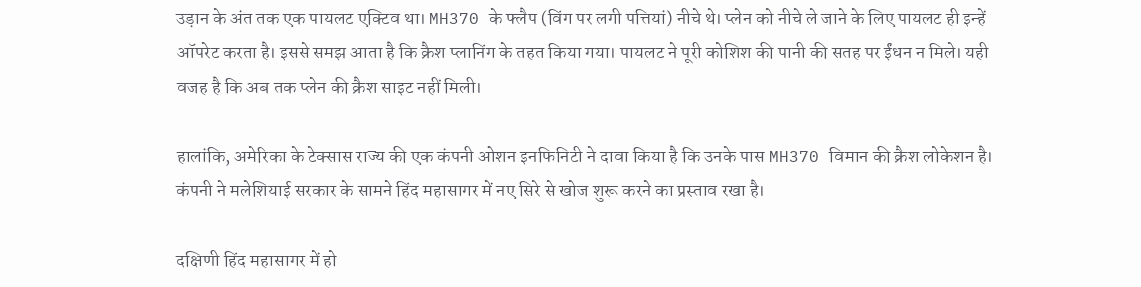उड़ान के अंत तक एक पायलट एक्टिव था। MH370 के फ्लैप (विंग पर लगी पत्तियां) नीचे थे। प्लेन को नीचे ले जाने के लिए पायलट ही इन्हें ऑपरेट करता है। इससे समझ आता है कि क्रैश प्लानिंग के तहत किया गया। पायलट ने पूरी कोशिश की पानी की सतह पर ईंधन न मिले। यही वजह है कि अब तक प्लेन की क्रैश साइट नहीं मिली।

हालांकि, अमेरिका के टेक्सास राज्य की एक कंपनी ओशन इनफिनिटी ने दावा किया है कि उनके पास MH370 विमान की क्रैश लोकेशन है। कंपनी ने मलेशियाई सरकार के सामने हिंद महासागर में नए सिरे से खोज शुरू करने का प्रस्ताव रखा है।

दक्षिणी हिंद महासागर में हो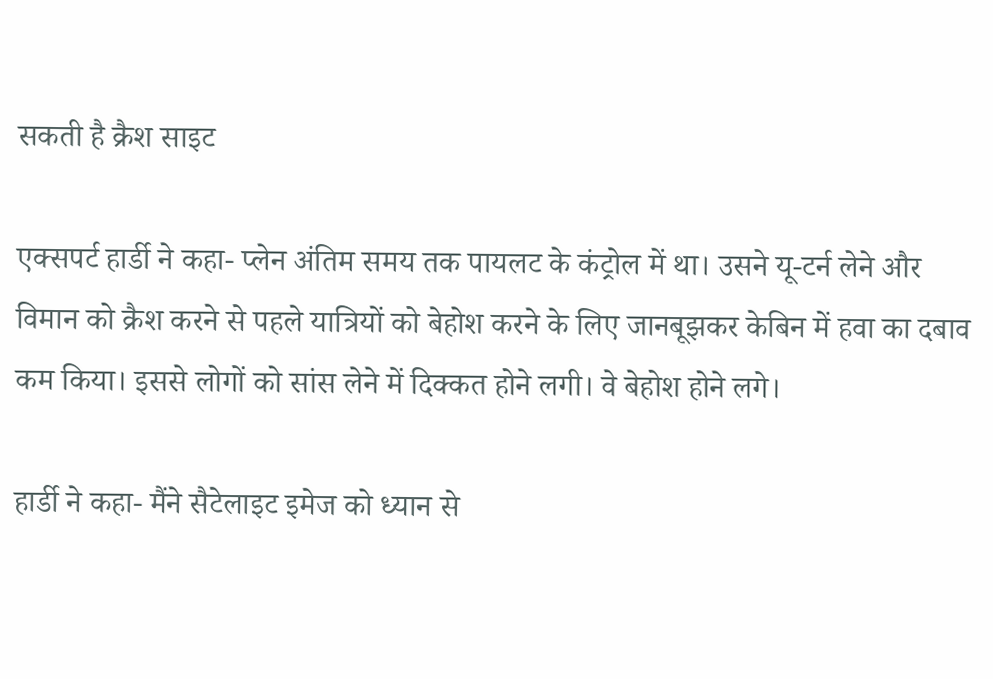सकती है क्रैश साइट

एक्सपर्ट हार्डी ने कहा- प्लेन अंतिम समय तक पायलट के कंट्रोल में था। उसने यू-टर्न लेने और विमान को क्रैश करने से पहले यात्रियों को बेहोश करने के लिए जानबूझकर केबिन में हवा का दबाव कम किया। इससे लोगों को सांस लेने में दिक्कत होने लगी। वे बेहोश होने लगे।

हार्डी ने कहा- मैंने सैटेलाइट इमेज को ध्यान से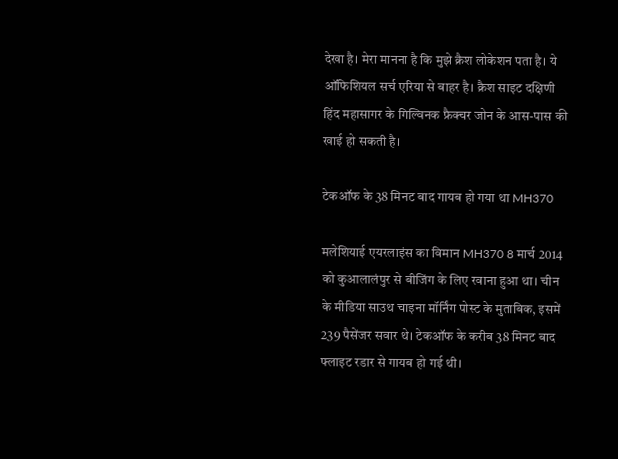देखा है। मेरा मानना है कि मुझे क्रैश लोकेशन पता है। ये ऑफिशियल सर्च एरिया से बाहर है। क्रैश साइट दक्षिणी हिंद महासागर के गिल्विनक फ्रैक्चर जोन के आस-पास की खाई हो सकती है।

टेकऑफ के 38 मिनट बाद गायब हो गया था MH370

मलेशियाई एयरलाइंस का विमान MH370 8 मार्च 2014 को कुआलालंपुर से बीजिंग के लिए रवाना हुआ था। चीन के मीडिया साउथ चाइना मॉर्निंग पोस्ट के मुताबिक, इसमें 239 पैसेंजर सवार थे। टेकऑफ के करीब 38 मिनट बाद फ्लाइट रडार से गायब हो गई थी।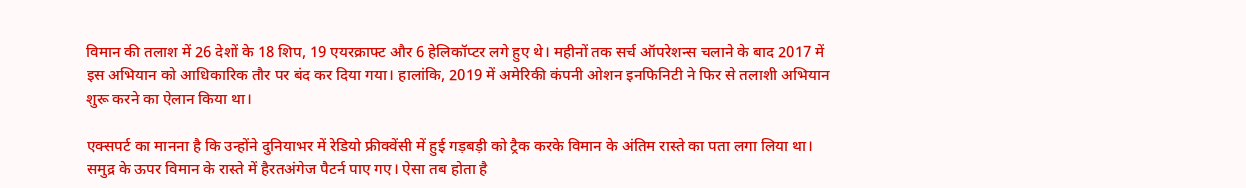विमान की तलाश में 26 देशों के 18 शिप, 19 एयरक्राफ्ट और 6 हेलिकॉप्टर लगे हुए थे। महीनों तक सर्च ऑपरेशन्स चलाने के बाद 2017 में इस अभियान को आधिकारिक तौर पर बंद कर दिया गया। हालांकि, 2019 में अमेरिकी कंपनी ओशन इनफिनिटी ने फिर से तलाशी अभियान शुरू करने का ऐलान किया था।

एक्सपर्ट का मानना है कि उन्होंने दुनियाभर में रेडियो फ्रीक्वेंसी में हुई गड़बड़ी को ट्रैक करके विमान के अंतिम रास्ते का पता लगा लिया था। समुद्र के ऊपर विमान के रास्ते में हैरतअंगेज पैटर्न पाए गए। ऐसा तब होता है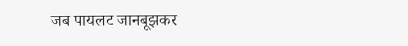जब पायलट जानबूझकर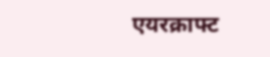एयरक्राफ्ट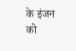के इंजन को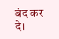बंद कर दे।